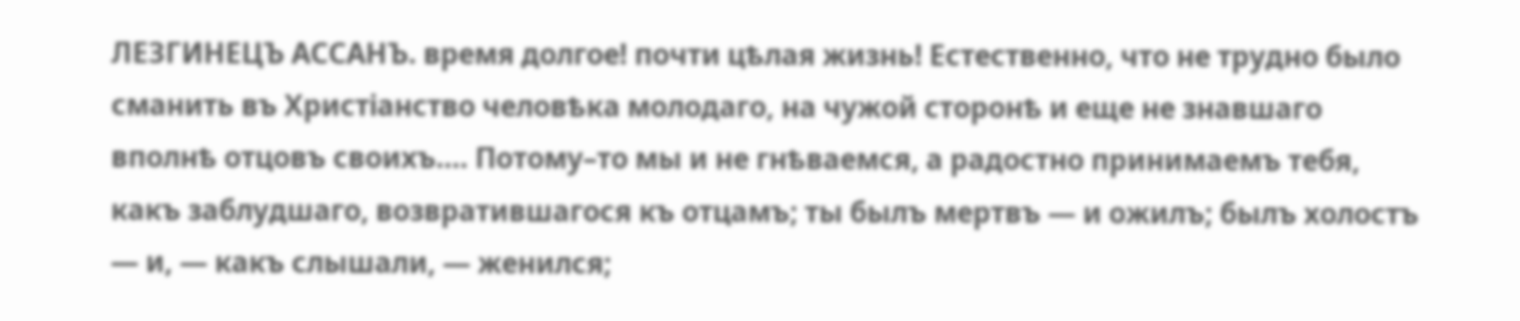ЛЕЗГИНЕЦЪ АССАНЪ. время долгое! почти цѣлая жизнь! Естественно, что не трудно было сманить въ Христiанство человѣка молодаго, на чужой сторонѣ и еще не знавшаго вполнѣ отцовъ своихъ.... Потому–то мы и не гнѣваемся, а радостно принимаемъ тебя, какъ заблудшаго, возвратившагося къ отцамъ; ты былъ мертвъ — и ожилъ; былъ холостъ — и, — какъ слышали, — женился;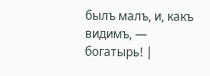былъ малъ, и, какъ видимъ, — богатырь! |